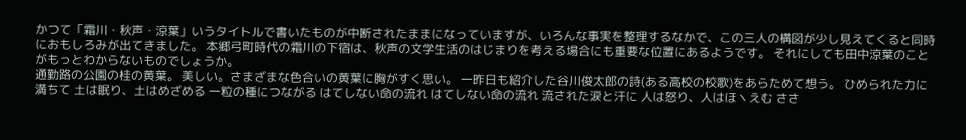かつて「霜川・秋声・涼葉」いうタイトルで書いたものが中断されたままになっていますが、いろんな事実を整理するなかで、この三人の構図が少し見えてくると同時におもしろみが出てきました。 本郷弓町時代の霜川の下宿は、秋声の文学生活のはじまりを考える場合にも重要な位置にあるようです。 それにしても田中涼葉のことがもっとわからないものでしょうか。
通勤路の公園の桂の黄葉。 美しい。さまざまな色合いの黄葉に胸がすく思い。 一昨日も紹介した谷川俊太郎の詩(ある高校の校歌)をあらためて想う。 ひめられた力に満ちて 土は眠り、土はめざめる 一粒の種につながる はてしない命の流れ はてしない命の流れ 流された涙と汗に 人は怒り、人はほヽえむ ささ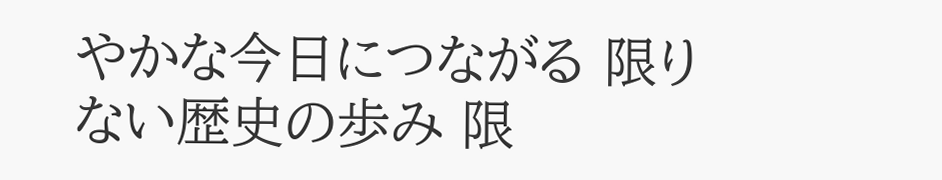やかな今日につながる 限りない歴史の歩み 限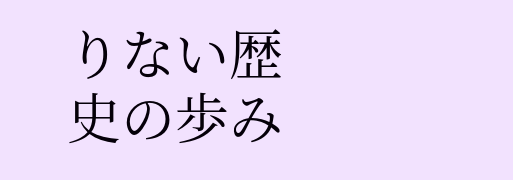りない歴史の歩み